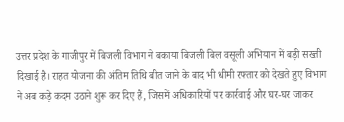उत्तर प्रदेश के गाजीपुर में बिजली विभाग ने बकाया बिजली बिल वसूली अभियान में बड़ी सख्ती दिखाई है। राहत योजना की अंतिम तिथि बीत जाने के बाद भी धीमी रफ्तार को देखते हुए विभाग ने अब कड़े कदम उठाने शुरू कर दिए हैं, जिसमें अधिकारियों पर कार्रवाई और घर-घर जाकर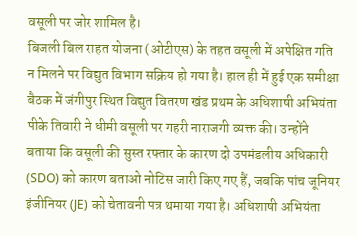वसूली पर जोर शामिल है।
बिजली बिल राहत योजना (ओटीएस) के तहत वसूली में अपेक्षित गति न मिलने पर विद्युत विभाग सक्रिय हो गया है। हाल ही में हुई एक समीक्षा बैठक में जंगीपुर स्थित विद्युत वितरण खंड प्रथम के अधिशाषी अभियंता पीके तिवारी ने धीमी वसूली पर गहरी नाराजगी व्यक्त की। उन्होंने बताया कि वसूली की सुस्त रफ्तार के कारण दो उपमंडलीय अधिकारी (SDO) को कारण बताओ नोटिस जारी किए गए हैं, जबकि पांच जूनियर इंजीनियर (JE) को चेतावनी पत्र थमाया गया है। अधिशाषी अभियंता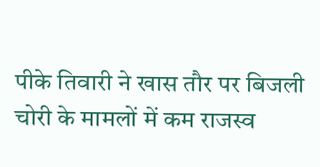पीके तिवारी ने खास तौर पर बिजली चोरी के मामलों में कम राजस्व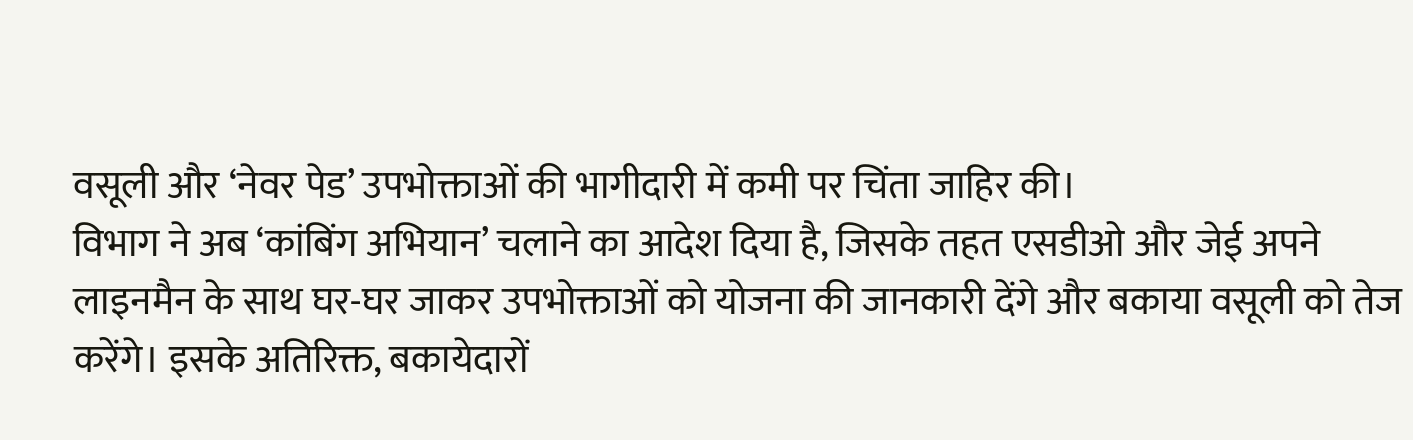वसूली और ‘नेवर पेड’ उपभोक्ताओं की भागीदारी में कमी पर चिंता जाहिर की।
विभाग ने अब ‘कांबिंग अभियान’ चलाने का आदेश दिया है, जिसके तहत एसडीओ और जेई अपने लाइनमैन के साथ घर-घर जाकर उपभोक्ताओं को योजना की जानकारी देंगे और बकाया वसूली को तेज करेंगे। इसके अतिरिक्त, बकायेदारों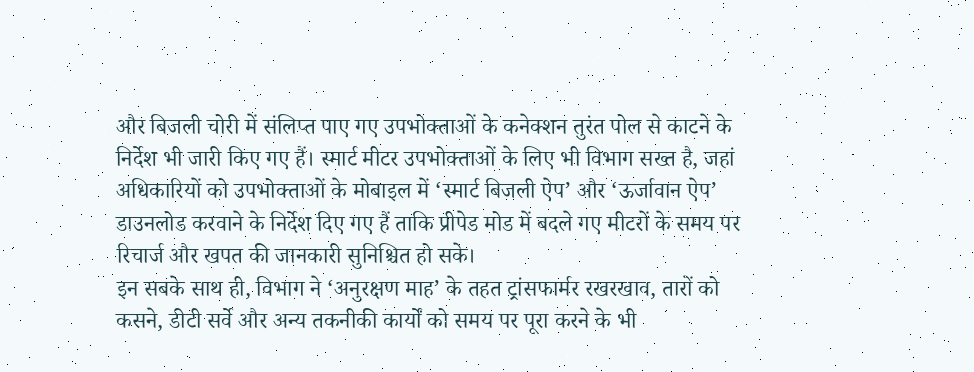और बिजली चोरी में संलिप्त पाए गए उपभोक्ताओं के कनेक्शन तुरंत पोल से काटने के निर्देश भी जारी किए गए हैं। स्मार्ट मीटर उपभोक्ताओं के लिए भी विभाग सख्त है, जहां अधिकारियों को उपभोक्ताओं के मोबाइल में ‘स्मार्ट बिजली ऐप’ और ‘ऊर्जावान ऐप’ डाउनलोड करवाने के निर्देश दिए गए हैं ताकि प्रीपेड मोड में बदले गए मीटरों के समय पर रिचार्ज और खपत की जानकारी सुनिश्चित हो सके।
इन सबके साथ ही, विभाग ने ‘अनुरक्षण माह’ के तहत ट्रांसफार्मर रखरखाव, तारों को कसने, डीटी सर्वे और अन्य तकनीकी कार्यों को समय पर पूरा करने के भी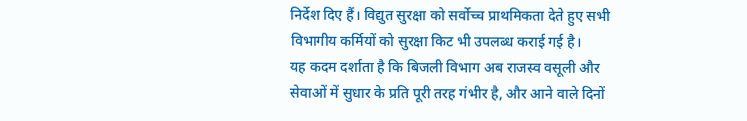निर्देश दिए हैं। विद्युत सुरक्षा को सर्वोच्च प्राथमिकता देते हुए सभी विभागीय कर्मियों को सुरक्षा किट भी उपलब्ध कराई गई है।
यह कदम दर्शाता है कि बिजली विभाग अब राजस्व वसूली और सेवाओं में सुधार के प्रति पूरी तरह गंभीर है, और आने वाले दिनों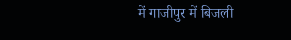में गाजीपुर में बिजली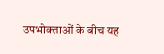उपभोक्ताओं के बीच यह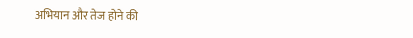अभियान और तेज होने की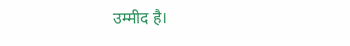उम्मीद है।